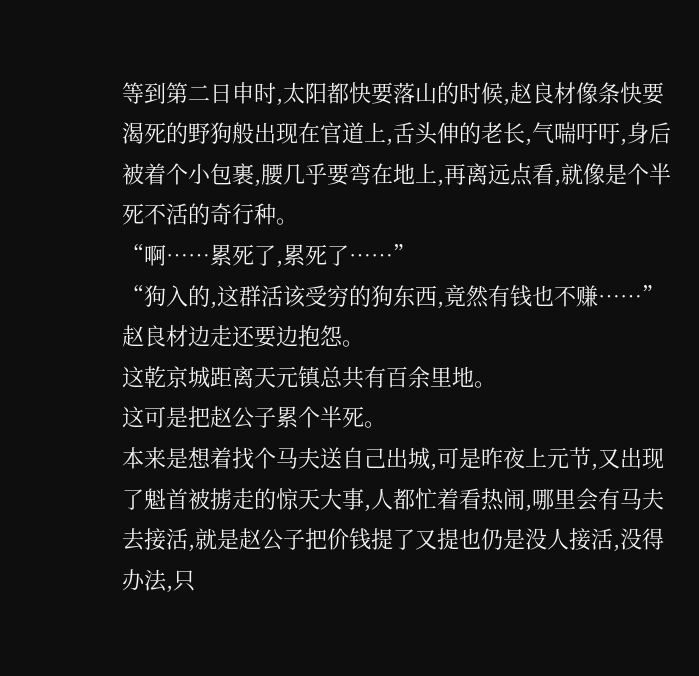等到第二日申时,太阳都快要落山的时候,赵良材像条快要渴死的野狗般出现在官道上,舌头伸的老长,气喘吁吁,身后被着个小包裹,腰几乎要弯在地上,再离远点看,就像是个半死不活的奇行种。
“啊……累死了,累死了……”
“狗入的,这群活该受穷的狗东西,竟然有钱也不赚……”
赵良材边走还要边抱怨。
这乾京城距离天元镇总共有百余里地。
这可是把赵公子累个半死。
本来是想着找个马夫送自己出城,可是昨夜上元节,又出现了魁首被掳走的惊天大事,人都忙着看热闹,哪里会有马夫去接活,就是赵公子把价钱提了又提也仍是没人接活,没得办法,只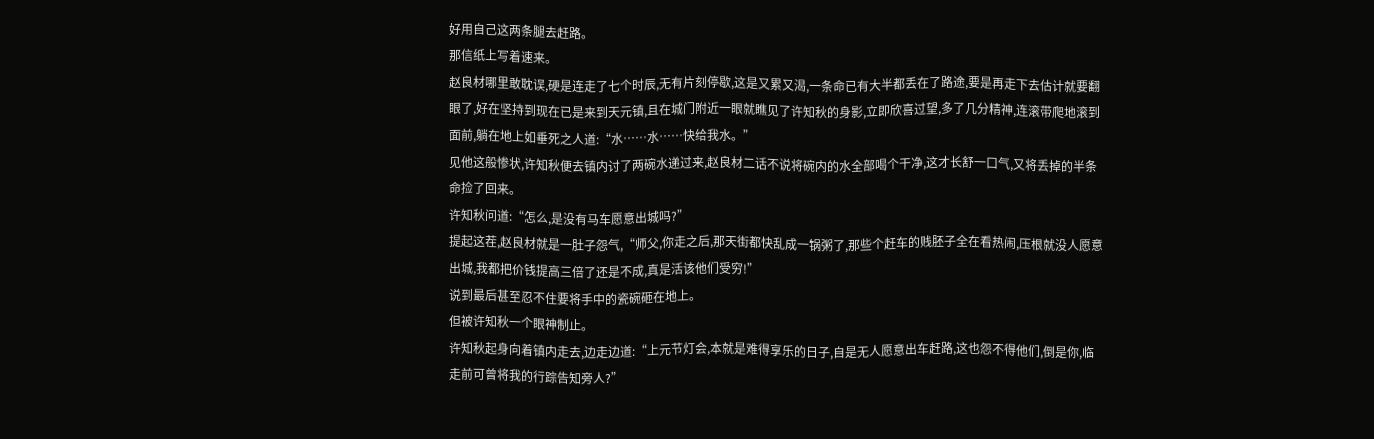好用自己这两条腿去赶路。
那信纸上写着速来。
赵良材哪里敢耽误,硬是连走了七个时辰,无有片刻停歇,这是又累又渴,一条命已有大半都丢在了路途,要是再走下去估计就要翻眼了,好在坚持到现在已是来到天元镇,且在城门附近一眼就瞧见了许知秋的身影,立即欣喜过望,多了几分精神,连滚带爬地滚到面前,躺在地上如垂死之人道:“水……水……快给我水。”
见他这般惨状,许知秋便去镇内讨了两碗水递过来,赵良材二话不说将碗内的水全部喝个干净,这才长舒一口气,又将丢掉的半条命捡了回来。
许知秋问道:“怎么,是没有马车愿意出城吗?”
提起这茬,赵良材就是一肚子怨气,“师父,你走之后,那天街都快乱成一锅粥了,那些个赶车的贱胚子全在看热闹,压根就没人愿意出城,我都把价钱提高三倍了还是不成,真是活该他们受穷!”
说到最后甚至忍不住要将手中的瓷碗砸在地上。
但被许知秋一个眼神制止。
许知秋起身向着镇内走去,边走边道:“上元节灯会,本就是难得享乐的日子,自是无人愿意出车赶路,这也怨不得他们,倒是你,临走前可曾将我的行踪告知旁人?”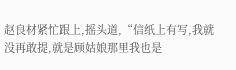赵良材紧忙跟上,摇头道,“信纸上有写,我就没再敢提,就是顾姑娘那里我也是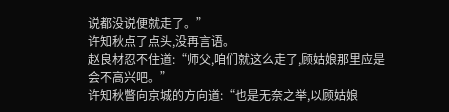说都没说便就走了。”
许知秋点了点头,没再言语。
赵良材忍不住道:“师父,咱们就这么走了,顾姑娘那里应是会不高兴吧。”
许知秋瞥向京城的方向道:“也是无奈之举,以顾姑娘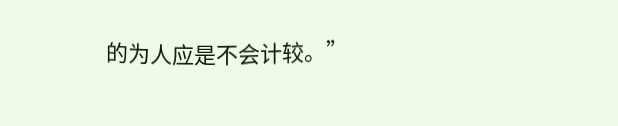的为人应是不会计较。”